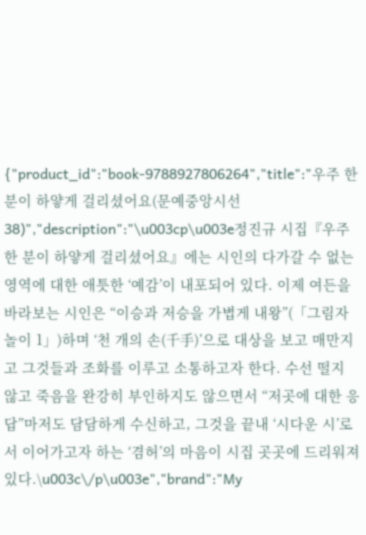{"product_id":"book-9788927806264","title":"우주 한 분이 하얗게 걸리셨어요(문예중앙시선 38)","description":"\u003cp\u003e정진규 시집『우주 한 분이 하얗게 걸리셨어요』에는 시인의 다가갈 수 없는 영역에 대한 애틋한 ‘예감’이 내포되어 있다. 이제 여든을 바라보는 시인은 “이승과 저승을 가볍게 내왕”(「그림자놀이 1」)하며 ‘천 개의 손(千手)’으로 대상을 보고 매만지고 그것들과 조화를 이루고 소통하고자 한다. 수선 떨지 않고 죽음을 완강히 부인하지도 않으면서 “저곳에 대한 응답”마저도 담담하게 수신하고, 그것을 끝내 ‘시다운 시’로서 이어가고자 하는 ‘겸허’의 마음이 시집 곳곳에 드리워져 있다.\u003c\/p\u003e","brand":"My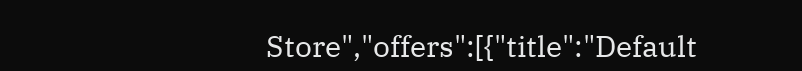Store","offers":[{"title":"Default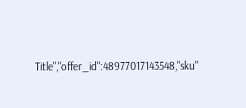Title","offer_id":48977017143548,"sku"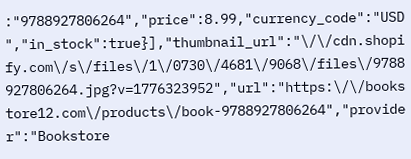:"9788927806264","price":8.99,"currency_code":"USD","in_stock":true}],"thumbnail_url":"\/\/cdn.shopify.com\/s\/files\/1\/0730\/4681\/9068\/files\/9788927806264.jpg?v=1776323952","url":"https:\/\/bookstore12.com\/products\/book-9788927806264","provider":"Bookstore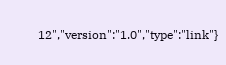12","version":"1.0","type":"link"}